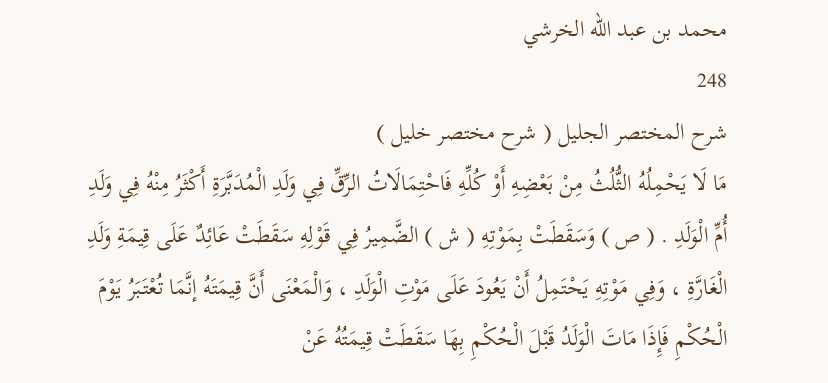محمد بن عبد الله الخرشي
248
شرح المختصر الجليل ( شرح مختصر خليل )
مَا لَا يَحْمِلُهُ الثُّلُثُ مِنْ بَعْضِهِ أَوْ كُلِّهِ فَاحْتِمَالَاتُ الرِّقِّ فِي وَلَدِ الْمُدَبَّرَةِ أَكْثَرُ مِنْهُ فِي وَلَدِ أُمِّ الْوَلَدِ . ( ص ) وَسَقَطَتْ بِمَوْتِهِ ( ش ) الضَّمِيرُ فِي قَوْلِهِ سَقَطَتْ عَائِدٌ عَلَى قِيمَةِ وَلَدِ الْغَارَّةِ ، وَفِي مَوْتِهِ يَحْتَمِلُ أَنْ يَعُودَ عَلَى مَوْتِ الْوَلَدِ ، وَالْمَعْنَى أَنَّ قِيمَتَهُ إنَّمَا تُعْتَبَرُ يَوْمَ الْحُكْمِ فَإِذَا مَاتَ الْوَلَدُ قَبْلَ الْحُكْمِ بِهَا سَقَطَتْ قِيمَتُهُ عَنْ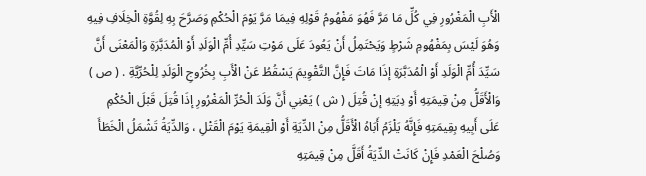الْأَبِ الْمَغْرُورِ فِي كُلِّ مَا مَرَّ فَهُوَ مَفْهُومُ قَوْلِهِ فِيمَا مَرَّ يَوْمَ الْحُكْمِ وَصَرَّحَ بِهِ لِقُوَّةِ الْخِلَافِ فِيهِ وَهُوَ لَيْسَ بِمَفْهُومِ شَرْطٍ وَيَحْتَمِلُ أَنْ يَعُودَ عَلَى مَوْتِ سَيِّدِ أُمِّ الْوَلَدِ أَوْ الْمُدَبَّرَةِ وَالْمَعْنَى أَنَّ سَيِّدَ أُمِّ الْوَلَدِ أَوْ الْمُدَبَّرَةِ إذَا مَاتَ فَإِنَّ التَّقْوِيمَ يَسْقُطُ عَنْ الْأَبِ بِخُرُوجِ الْوَلَدِ لِلْحُرِّيَّةِ . ( ص ) وَالْأَقَلُّ مِنْ قِيمَتِهِ أَوْ دِيَتِهِ إنْ قُتِلَ ( ش ) يَعْنِي أَنَّ وَلَدَ الْحُرِّ الْمَغْرُورِ إذَا قُتِلَ قَبْلَ الْحُكْمِ عَلَى أَبِيهِ بِقِيمَتِهِ فَإِنَّهُ يَلْزَمُ أَبَاهُ الْأَقَلُّ مِنْ الدِّيَةِ أَوْ الْقِيمَةِ يَوْمَ الْقَتْلِ ، وَالدِّيَةُ تَشْمَلُ الْخَطَأَ وَصُلْحَ الْعَمْدِ فَإِنْ كَانَتْ الدِّيَةُ أَقَلَّ مِنْ قِيمَتِهِ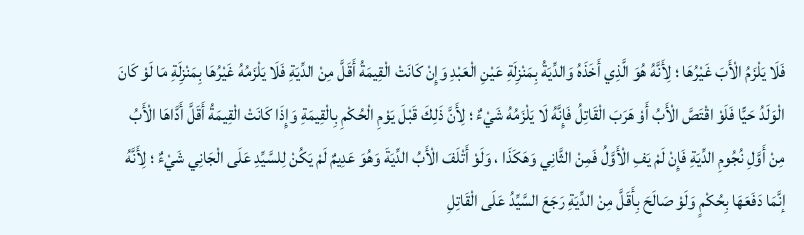فَلَا يَلْزَمُ الْأَبَ غَيْرُهَا ؛ لِأَنَّهُ هُوَ الَّذِي أَخَذَهُ وَالدِّيَةُ بِمَنْزِلَةِ عَيْنِ الْعَبْدِ وَإِنْ كَانَتْ الْقِيمَةُ أَقَلَّ مِنْ الدِّيَةِ فَلَا يَلْزَمُهُ غَيْرُهَا بِمَنْزِلَةِ مَا لَوْ كَانَ الْوَلَدُ حَيًّا فَلَوْ اقْتَصَّ الْأَبُ أَوْ هَرَبَ الْقَاتِلُ فَإِنَّهُ لَا يَلْزَمُهُ شَيْءٌ ؛ لِأَنَّ ذَلِكَ قَبْلَ يَوْمِ الْحُكْمِ بِالْقِيمَةِ وَإِذَا كَانَتْ الْقِيمَةُ أَقَلَّ أَدَّاهَا الْأَبُ مِنْ أَوَّلِ نُجُومِ الدِّيَةِ فَإِنْ لَمْ يَفِ الْأَوَّلُ فَمِنْ الثَّانِي وَهَكَذَا ، وَلَوْ أَتْلَفَ الْأَبُ الدِّيَةَ وَهُوَ عَدِيمٌ لَمْ يَكُنْ لِلسَّيِّدِ عَلَى الْجَانِي شَيْءٌ ؛ لِأَنَّهُ إنَّمَا دَفَعَهَا بِحُكْمٍ وَلَوْ صَالَحَ بِأَقَلَّ مِنْ الدِّيَةِ رَجَعَ السَّيِّدُ عَلَى الْقَاتِلِ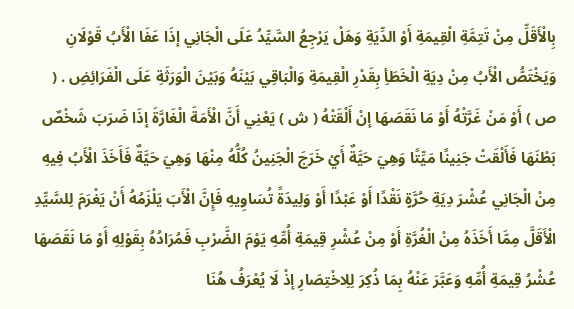بِالْأَقَلِّ مِنْ تَتِمَّةِ الْقِيمَةِ أَوْ الدِّيَةِ وَهَلْ يَرْجِعُ السَّيِّدُ عَلَى الْجَانِي إذَا عَفَا الْأَبُ قَوْلَانِ وَيَخْتَصُّ الْأَبُ مِنْ دِيَةِ الْخَطَأِ بِقَدْرِ الْقِيمَةِ وَالْبَاقِي بَيْنَهُ وَبَيْنَ الْوَرَثَةِ عَلَى الْفَرَائِضِ . ( ص ) أَوْ مَنْ غَرَّتْهُ أَوْ مَا نَقَصَهَا إنْ أَلْقَتْهُ ( ش ) يَعْنِي أَنَّ الْأَمَةَ الْغَارَّةَ إذَا ضَرَبَ شَخْصٌ بَطْنَهَا فَأَلْقَتْ جَنِينًا مَيِّتًا وَهِيَ حَيَّةٌ أَيْ خَرَجَ الْجَنِينُ كُلُّهُ مِنْهَا وَهِيَ حَيَّةٌ فَأَخَذَ الْأَبُ فِيهِ مِنْ الْجَانِي عُشْرَ دِيَةِ حُرَّةٍ نَقْدًا أَوْ عَبْدًا أَوْ وَلِيدَةً تُسَاوِيهِ فَإِنَّ الْأَبَ يَلْزَمُهُ أَنْ يَغْرَمَ لِلسَّيِّدِ الْأَقَلَّ مِمَّا أَخَذَهُ مِنْ الْغُرَّةِ أَوْ مِنْ عُشْرِ قِيمَةِ أُمِّهِ يَوْمَ الضَّرْبِ فَمُرَادُهُ بِقَوْلِهِ أَوْ مَا نَقَصَهَا عُشْرُ قِيمَةِ أُمِّهِ وَعَبَّرَ عَنْهُ بِمَا ذُكِرَ لِلِاخْتِصَارِ إذْ لَا يُعْرَفُ هُنَا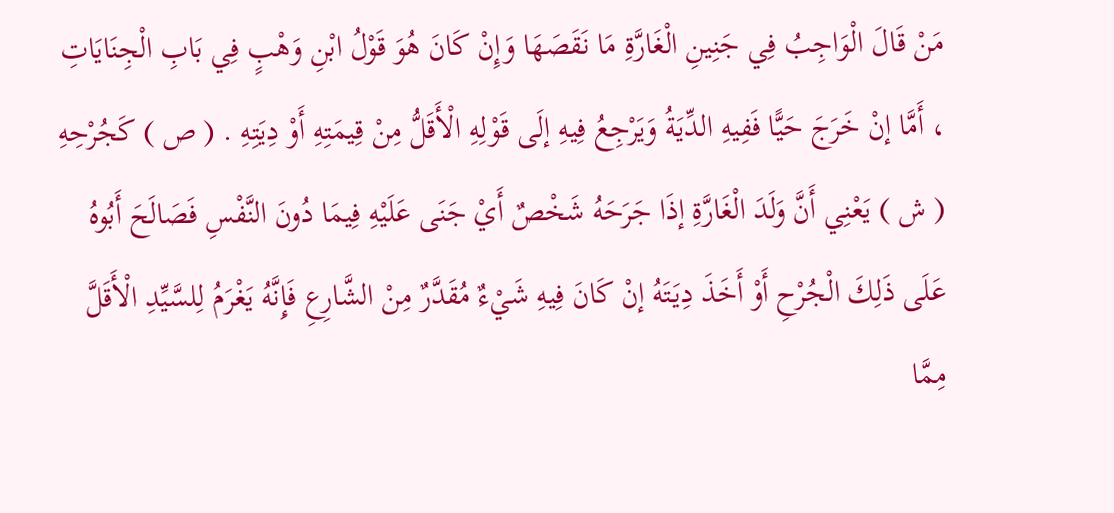مَنْ قَالَ الْوَاجِبُ فِي جَنِينِ الْغَارَّةِ مَا نَقَصَهَا وَإِنْ كَانَ هُوَ قَوْلُ ابْنِ وَهْبٍ فِي بَابِ الْجِنَايَاتِ ، أَمَّا إنْ خَرَجَ حَيًّا فَفِيهِ الدِّيَةُ وَيَرْجِعُ فِيهِ إلَى قَوْلِهِ الْأَقَلُّ مِنْ قِيمَتِهِ أَوْ دِيَتِهِ . ( ص ) كَجُرْحِهِ ( ش ) يَعْنِي أَنَّ وَلَدَ الْغَارَّةِ إذَا جَرَحَهُ شَخْصٌ أَيْ جَنَى عَلَيْهِ فِيمَا دُونَ النَّفْسِ فَصَالَحَ أَبُوهُ عَلَى ذَلِكَ الْجُرْحِ أَوْ أَخَذَ دِيَتَهُ إنْ كَانَ فِيهِ شَيْءٌ مُقَدَّرٌ مِنْ الشَّارِعِ فَإِنَّهُ يَغْرَمُ لِلسَّيِّدِ الْأَقَلَّ مِمَّا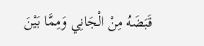قَبَضَهُ مِنْ الْجَانِي وَمِمَّا بَيْنَ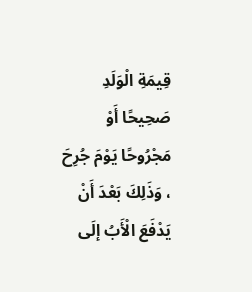قِيمَةِ الْوَلَدِ صَحِيحًا أَوْ مَجْرُوحًا يَوْمَ جُرِحَ ، وَذَلِكَ بَعْدَ أَنْ يَدْفَعَ الْأَبُ إلَى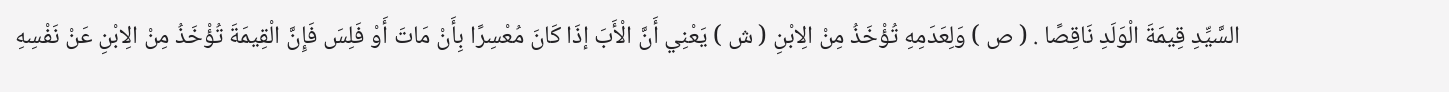السَّيِّدِ قِيمَةَ الْوَلَدِ نَاقِصًا . ( ص ) وَلِعَدَمِهِ تُؤْخَذُ مِنْ الِابْنِ ( ش ) يَعْنِي أَنَّ الْأَبَ إذَا كَانَ مُعْسِرًا بِأَنْ مَاتَ أَوْ فَلِسَ فَإِنَّ الْقِيمَةَ تُؤْخَذُ مِنْ الِابْنِ عَنْ نَفْسِهِ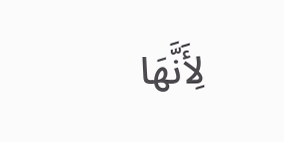لِأَنَّهَا